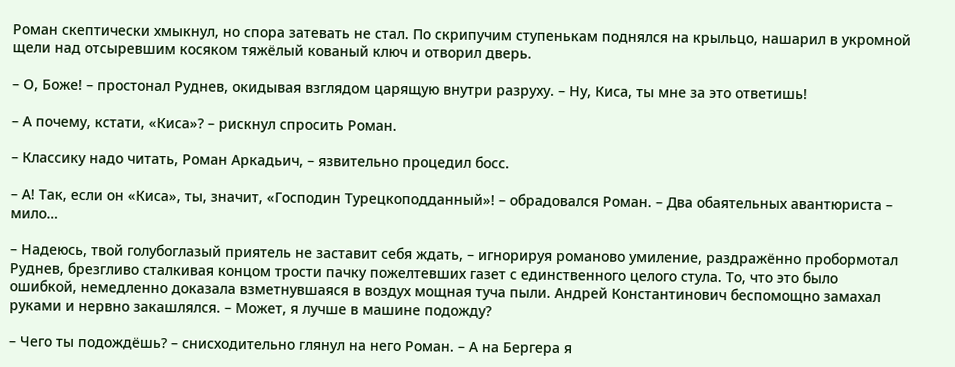Роман скептически хмыкнул, но спора затевать не стал. По скрипучим ступенькам поднялся на крыльцо, нашарил в укромной щели над отсыревшим косяком тяжёлый кованый ключ и отворил дверь.

– О, Боже! – простонал Руднев, окидывая взглядом царящую внутри разруху. – Ну, Киса, ты мне за это ответишь!

– А почему, кстати, «Киса»? – рискнул спросить Роман.

– Классику надо читать, Роман Аркадьич, – язвительно процедил босс.

– А! Так, если он «Киса», ты, значит, «Господин Турецкоподданный»! – обрадовался Роман. – Два обаятельных авантюриста – мило…

– Надеюсь, твой голубоглазый приятель не заставит себя ждать, – игнорируя романово умиление, раздражённо пробормотал Руднев, брезгливо сталкивая концом трости пачку пожелтевших газет с единственного целого стула. То, что это было ошибкой, немедленно доказала взметнувшаяся в воздух мощная туча пыли. Андрей Константинович беспомощно замахал руками и нервно закашлялся. – Может, я лучше в машине подожду?

– Чего ты подождёшь? – снисходительно глянул на него Роман. – А на Бергера я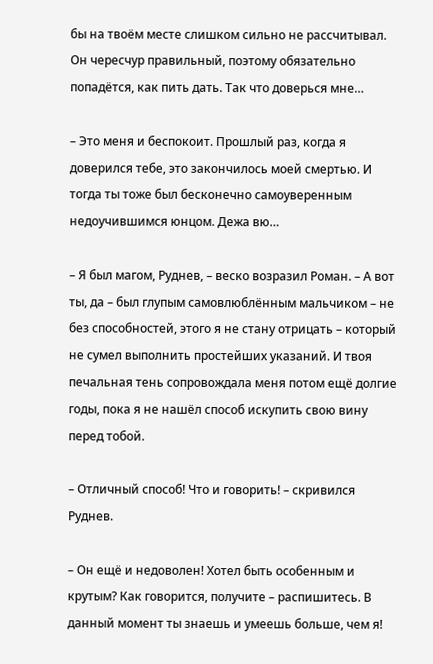бы на твоём месте слишком сильно не рассчитывал. Он чересчур правильный, поэтому обязательно попадётся, как пить дать. Так что доверься мне…

– Это меня и беспокоит. Прошлый раз, когда я доверился тебе, это закончилось моей смертью. И тогда ты тоже был бесконечно самоуверенным недоучившимся юнцом. Дежа вю…

– Я был магом, Руднев, – веско возразил Роман. – А вот ты, да – был глупым самовлюблённым мальчиком – не без способностей, этого я не стану отрицать – который не сумел выполнить простейших указаний. И твоя печальная тень сопровождала меня потом ещё долгие годы, пока я не нашёл способ искупить свою вину перед тобой.

– Отличный способ! Что и говорить! – скривился Руднев.

– Он ещё и недоволен! Хотел быть особенным и крутым? Как говорится, получите – распишитесь. В данный момент ты знаешь и умеешь больше, чем я!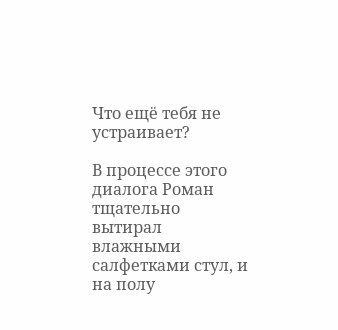Что ещё тебя не устраивает?

В процессе этого диалога Роман тщательно вытирал влажными салфетками стул, и на полу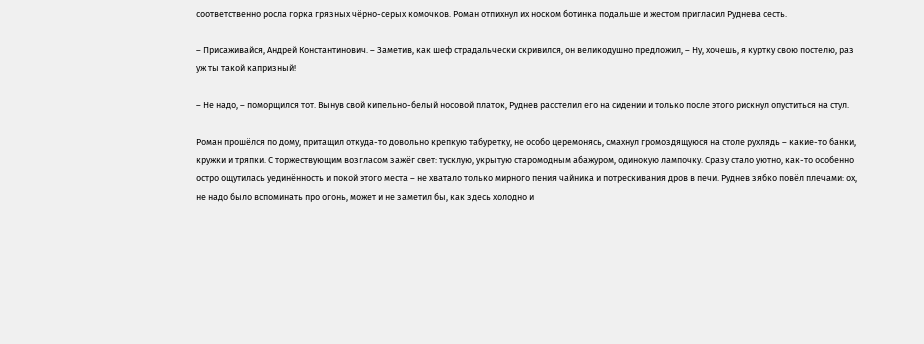соответственно росла горка грязных чёрно-серых комочков. Роман отпихнул их носком ботинка подальше и жестом пригласил Руднева сесть.

– Присаживайся, Андрей Константинович. – Заметив, как шеф страдальчески скривился, он великодушно предложил, – Ну, хочешь, я куртку свою постелю, раз уж ты такой капризный!

– Не надо, – поморщился тот. Вынув свой кипельно-белый носовой платок, Руднев расстелил его на сидении и только после этого рискнул опуститься на стул.

Роман прошёлся по дому, притащил откуда-то довольно крепкую табуретку, не особо церемонясь, смахнул громоздящуюся на столе рухлядь – какие-то банки, кружки и тряпки. С торжествующим возгласом зажёг свет: тусклую, укрытую старомодным абажуром, одинокую лампочку. Сразу стало уютно, как-то особенно остро ощутилась уединённость и покой этого места – не хватало только мирного пения чайника и потрескивания дров в печи. Руднев зябко повёл плечами: ох, не надо было вспоминать про огонь, может и не заметил бы, как здесь холодно и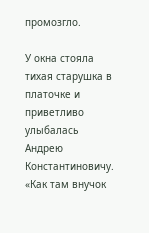промозгло.

У окна стояла тихая старушка в платочке и приветливо улыбалась Андрею Константиновичу. «Как там внучок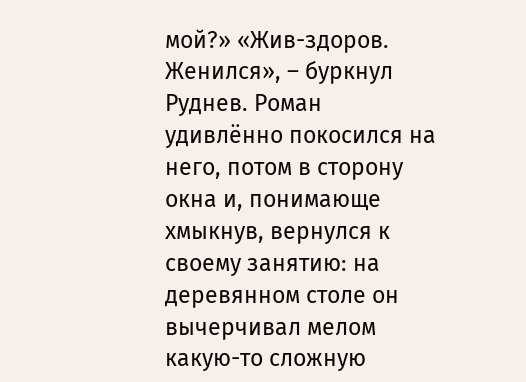мой?» «Жив-здоров. Женился», – буркнул Руднев. Роман удивлённо покосился на него, потом в сторону окна и, понимающе хмыкнув, вернулся к своему занятию: на деревянном столе он вычерчивал мелом какую-то сложную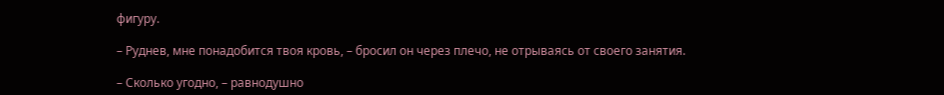фигуру.

– Руднев, мне понадобится твоя кровь, – бросил он через плечо, не отрываясь от своего занятия.

– Сколько угодно, – равнодушно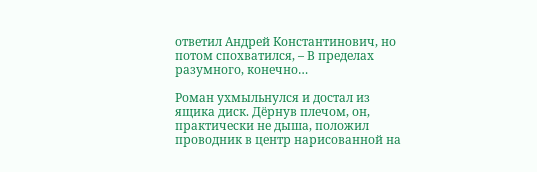ответил Андрей Константинович, но потом спохватился, – В пределах разумного, конечно…

Роман ухмыльнулся и достал из ящика диск. Дёрнув плечом, он, практически не дыша, положил проводник в центр нарисованной на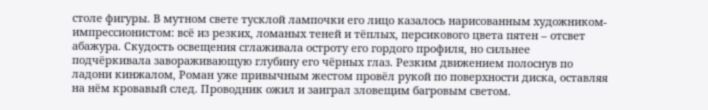столе фигуры. В мутном свете тусклой лампочки его лицо казалось нарисованным художником-импрессионистом: всё из резких, ломаных теней и тёплых, персикового цвета пятен – отсвет абажура. Скудость освещения сглаживала остроту его гордого профиля, но сильнее подчёркивала завораживающую глубину его чёрных глаз. Резким движением полоснув по ладони кинжалом, Роман уже привычным жестом провёл рукой по поверхности диска, оставляя на нём кровавый след. Проводник ожил и заиграл зловещим багровым светом.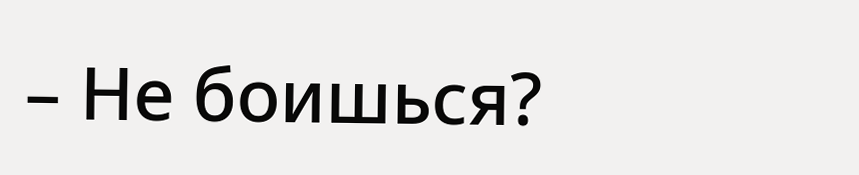– Не боишься?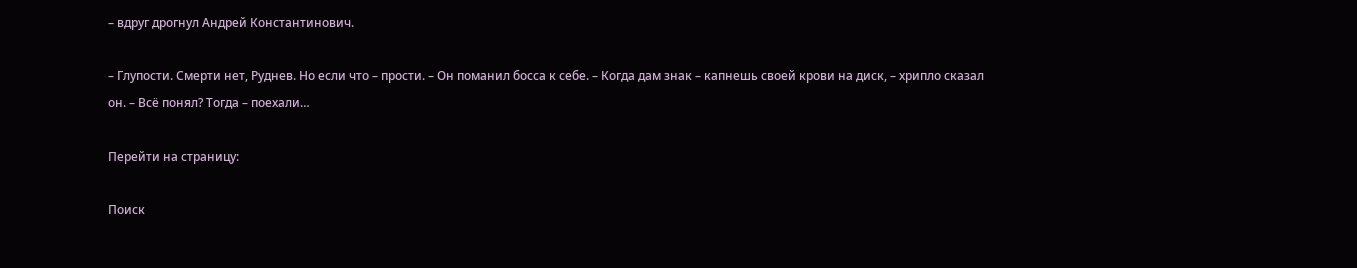– вдруг дрогнул Андрей Константинович.

– Глупости. Смерти нет, Руднев. Но если что – прости. – Он поманил босса к себе. – Когда дам знак – капнешь своей крови на диск, – хрипло сказал он. – Всё понял? Тогда – поехали…

Перейти на страницу:

Поиск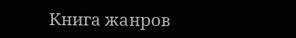Книга жанров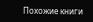Похожие книги